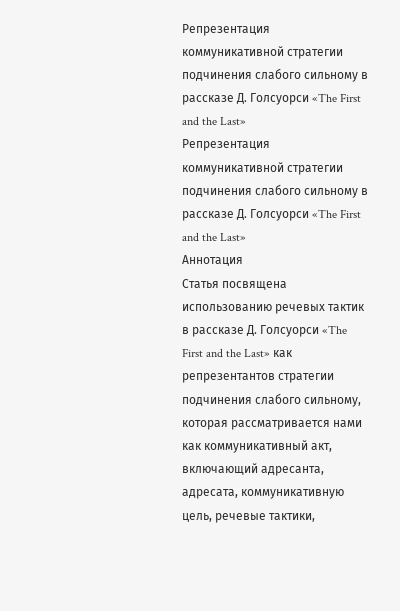Репрезентация коммуникативной стратегии подчинения слабого сильному в рассказе Д. Голсуорси «The First and the Last»
Репрезентация коммуникативной стратегии подчинения слабого сильному в рассказе Д. Голсуорси «The First and the Last»
Аннотация
Статья посвящена использованию речевых тактик в рассказе Д. Голсуорси «The First and the Last» как репрезентантов стратегии подчинения слабого сильному, которая рассматривается нами как коммуникативный акт, включающий адресанта, адресата, коммуникативную цель, речевые тактики,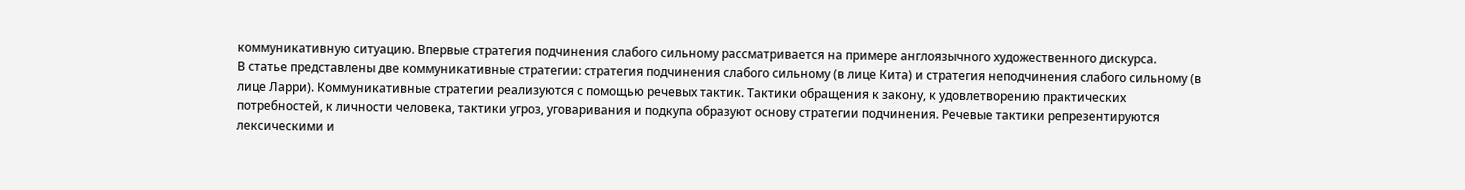коммуникативную ситуацию. Впервые стратегия подчинения слабого сильному рассматривается на примере англоязычного художественного дискурса.
В статье представлены две коммуникативные стратегии: стратегия подчинения слабого сильному (в лице Кита) и стратегия неподчинения слабого сильному (в лице Ларри). Коммуникативные стратегии реализуются с помощью речевых тактик. Тактики обращения к закону, к удовлетворению практических потребностей, к личности человека, тактики угроз, уговаривания и подкупа образуют основу стратегии подчинения. Речевые тактики репрезентируются лексическими и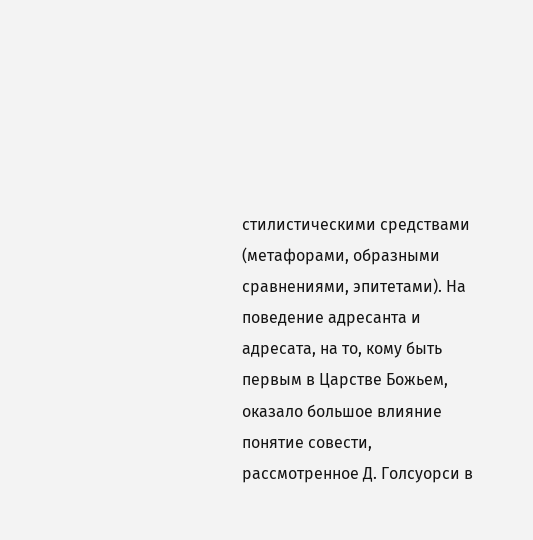стилистическими средствами (метафорами, образными сравнениями, эпитетами). На поведение адресанта и адресата, на то, кому быть первым в Царстве Божьем, оказало большое влияние понятие совести, рассмотренное Д. Голсуорси в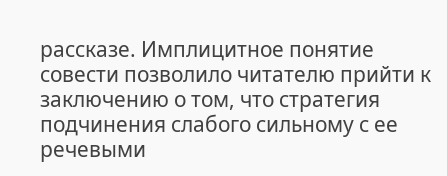рассказе. Имплицитное понятие совести позволило читателю прийти к заключению о том, что стратегия подчинения слабого сильному с ее речевыми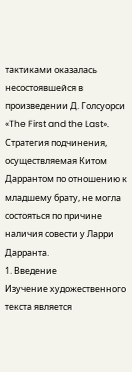тактиками оказалась несостоявшейся в произведении Д. Голсуорси «The First and the Last». Стратегия подчинения, осуществляемая Китом Даррантом по отношению к младшему брату, не могла состояться по причине наличия совести у Ларри Дарранта.
1. Введение
Изучение художественного текста является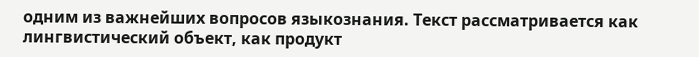одним из важнейших вопросов языкознания. Текст рассматривается как лингвистический объект, как продукт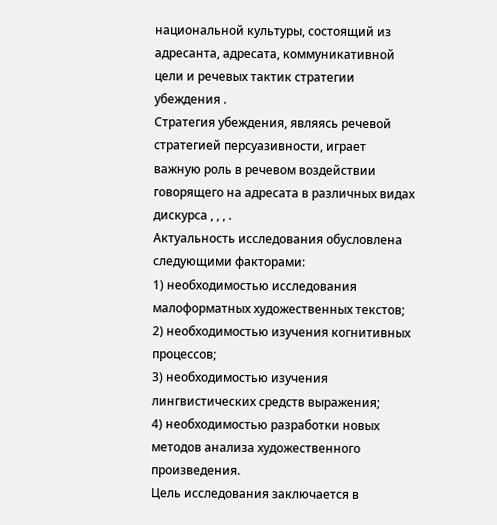национальной культуры, состоящий из адресанта, адресата, коммуникативной цели и речевых тактик стратегии убеждения .
Стратегия убеждения, являясь речевой стратегией персуазивности, играет важную роль в речевом воздействии говорящего на адресата в различных видах дискурса , , , .
Актуальность исследования обусловлена следующими факторами:
1) необходимостью исследования малоформатных художественных текстов;
2) необходимостью изучения когнитивных процессов;
3) необходимостью изучения лингвистических средств выражения;
4) необходимостью разработки новых методов анализа художественного произведения.
Цель исследования заключается в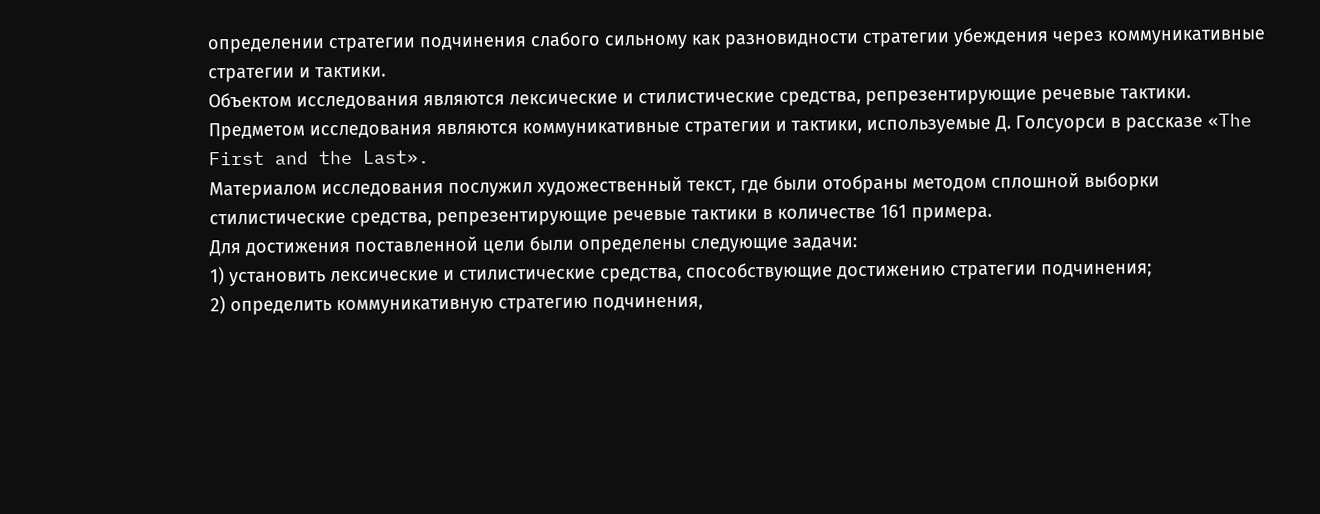определении стратегии подчинения слабого сильному как разновидности стратегии убеждения через коммуникативные стратегии и тактики.
Объектом исследования являются лексические и стилистические средства, репрезентирующие речевые тактики.
Предметом исследования являются коммуникативные стратегии и тактики, используемые Д. Голсуорси в рассказе «The First and the Last».
Материалом исследования послужил художественный текст, где были отобраны методом сплошной выборки стилистические средства, репрезентирующие речевые тактики в количестве 161 примера.
Для достижения поставленной цели были определены следующие задачи:
1) установить лексические и стилистические средства, способствующие достижению стратегии подчинения;
2) определить коммуникативную стратегию подчинения,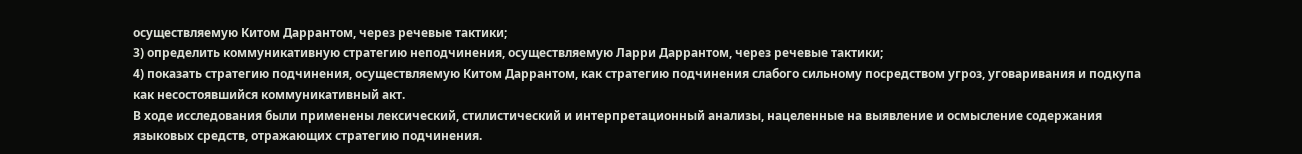осуществляемую Китом Даррантом, через речевые тактики;
3) определить коммуникативную стратегию неподчинения, осуществляемую Ларри Даррантом, через речевые тактики;
4) показать стратегию подчинения, осуществляемую Китом Даррантом, как стратегию подчинения слабого сильному посредством угроз, уговаривания и подкупа как несостоявшийся коммуникативный акт.
В ходе исследования были применены лексический, стилистический и интерпретационный анализы, нацеленные на выявление и осмысление содержания языковых средств, отражающих стратегию подчинения.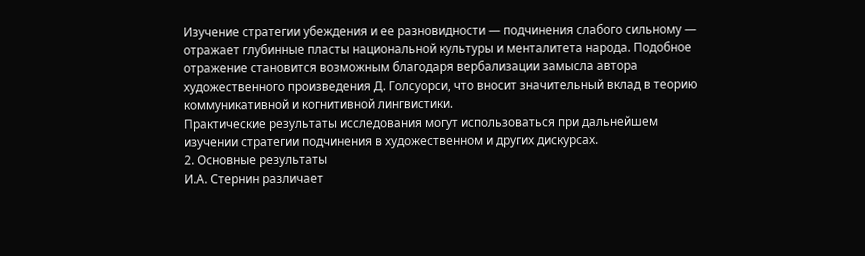Изучение стратегии убеждения и ее разновидности — подчинения слабого сильному — отражает глубинные пласты национальной культуры и менталитета народа. Подобное отражение становится возможным благодаря вербализации замысла автора художественного произведения Д. Голсуорси, что вносит значительный вклад в теорию коммуникативной и когнитивной лингвистики.
Практические результаты исследования могут использоваться при дальнейшем изучении стратегии подчинения в художественном и других дискурсах.
2. Основные результаты
И.А. Стернин различает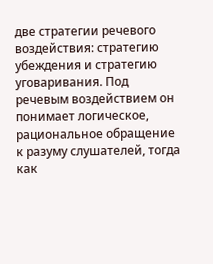две стратегии речевого воздействия: стратегию убеждения и стратегию уговаривания. Под речевым воздействием он понимает логическое, рациональное обращение к разуму слушателей, тогда как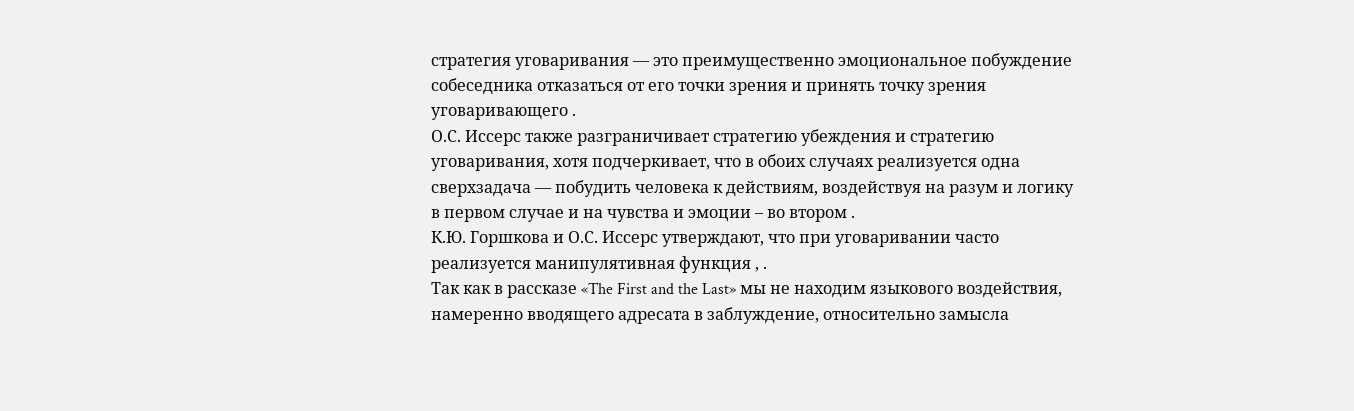стратегия уговаривания — это преимущественно эмоциональное побуждение собеседника отказаться от его точки зрения и принять точку зрения уговаривающего .
О.С. Иссерс также разграничивает стратегию убеждения и стратегию уговаривания, хотя подчеркивает, что в обоих случаях реализуется одна сверхзадача — побудить человека к действиям, воздействуя на разум и логику в первом случае и на чувства и эмоции – во втором .
К.Ю. Горшкова и О.С. Иссерс утверждают, что при уговаривании часто реализуется манипулятивная функция , .
Так как в рассказе «The First and the Last» мы не находим языкового воздействия, намеренно вводящего адресата в заблуждение, относительно замысла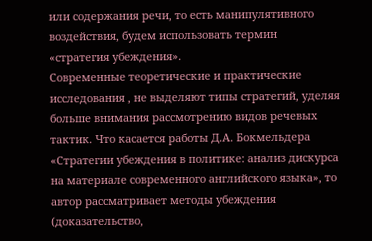или содержания речи, то есть манипулятивного воздействия, будем использовать термин «стратегия убеждения».
Современные теоретические и практические исследования , не выделяют типы стратегий, уделяя больше внимания рассмотрению видов речевых тактик. Что касается работы Д.А. Бокмельдера «Стратегии убеждения в политике: анализ дискурса на материале современного английского языка», то автор рассматривает методы убеждения (доказательство,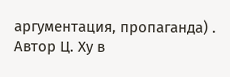аргументация, пропаганда) .
Автор Ц. Ху в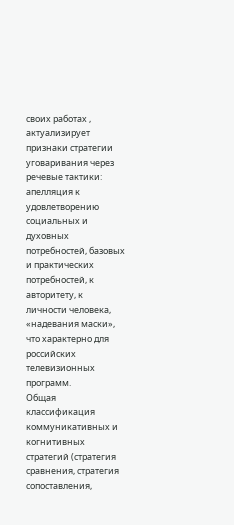своих работах , актуализирует признаки стратегии уговаривания через речевые тактики: апелляция к удовлетворению социальных и духовных потребностей, базовых и практических потребностей, к авторитету, к личности человека, «надевания маски», что характерно для российских телевизионных программ.
Общая классификация коммуникативных и когнитивных стратегий (стратегия сравнения, стратегия сопоставления,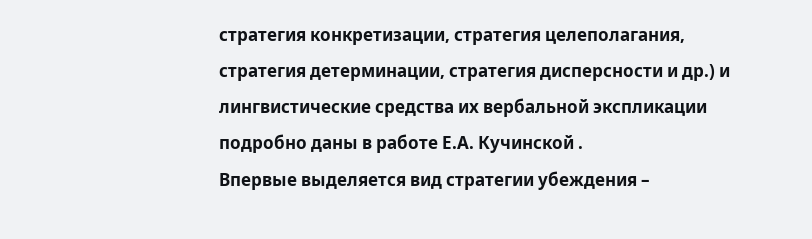стратегия конкретизации, стратегия целеполагания, стратегия детерминации, стратегия дисперсности и др.) и лингвистические средства их вербальной экспликации подробно даны в работе Е.А. Кучинской .
Впервые выделяется вид стратегии убеждения –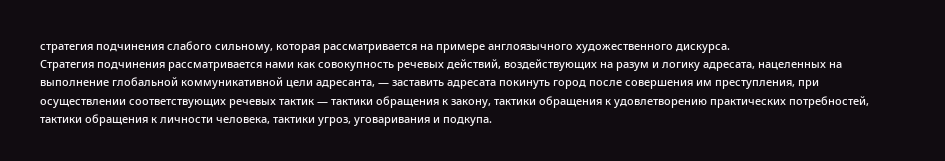стратегия подчинения слабого сильному, которая рассматривается на примере англоязычного художественного дискурса.
Стратегия подчинения рассматривается нами как совокупность речевых действий, воздействующих на разум и логику адресата, нацеленных на выполнение глобальной коммуникативной цели адресанта, — заставить адресата покинуть город после совершения им преступления, при осуществлении соответствующих речевых тактик — тактики обращения к закону, тактики обращения к удовлетворению практических потребностей, тактики обращения к личности человека, тактики угроз, уговаривания и подкупа.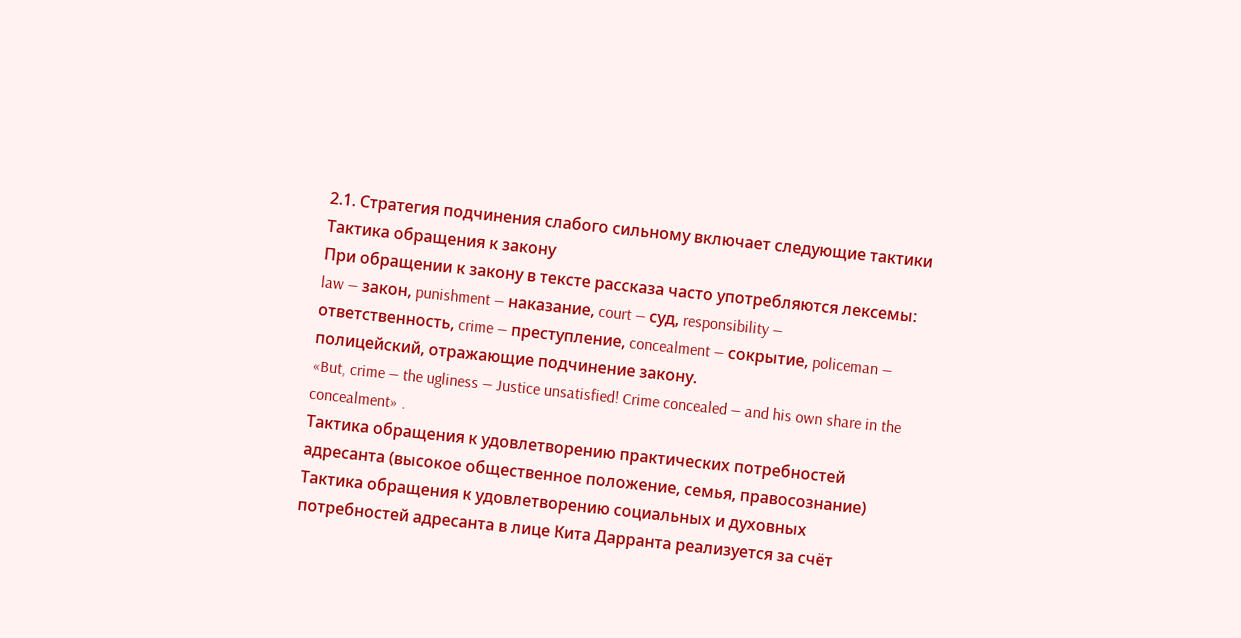2.1. Стратегия подчинения слабого сильному включает следующие тактики
Тактика обращения к закону
При обращении к закону в тексте рассказа часто употребляются лексемы: law — закон, punishment — наказание, court — суд, responsibility — ответственность, crime — преступление, concealment — сокрытие, policeman — полицейский, отражающие подчинение закону.
«But, crime — the ugliness — Justice unsatisfied! Crime concealed — and his own share in the concealment» .
Тактика обращения к удовлетворению практических потребностей адресанта (высокое общественное положение, семья, правосознание)
Тактика обращения к удовлетворению социальных и духовных потребностей адресанта в лице Кита Дарранта реализуется за счёт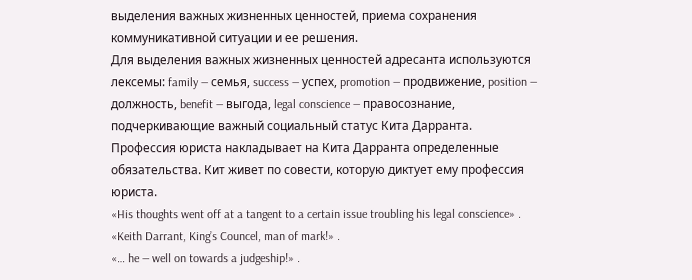выделения важных жизненных ценностей, приема сохранения коммуникативной ситуации и ее решения.
Для выделения важных жизненных ценностей адресанта используются лексемы: family — семья, success — успех, promotion — продвижение, position — должность, benefit — выгода, legal conscience — правосознание, подчеркивающие важный социальный статус Кита Дарранта.
Профессия юриста накладывает на Кита Дарранта определенные обязательства. Кит живет по совести, которую диктует ему профессия юриста.
«His thoughts went off at a tangent to a certain issue troubling his legal conscience» .
«Keith Darrant, King’s Councel, man of mark!» .
«… he — well on towards a judgeship!» .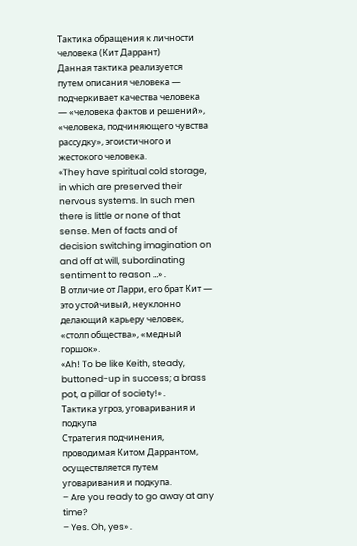Тактика обращения к личности человека (Кит Даррант)
Данная тактика реализуется путем описания человека — подчеркивает качества человека — «человека фактов и решений», «человека, подчиняющего чувства рассудку», эгоистичного и жестокого человека.
«They have spiritual cold storage, in which are preserved their nervous systems. In such men there is little or none of that sense. Men of facts and of decision switching imagination on and off at will, subordinating sentiment to reason …» .
В отличие от Ларри, его брат Кит — это устойчивый, неуклонно делающий карьеру человек, «столп общества», «медный горшок».
«Ah! To be like Keith, steady, buttoned-up in success; a brass pot, a pillar of society!» .
Тактика угроз, уговаривания и подкупа
Стратегия подчинения, проводимая Китом Даррантом, осуществляется путем уговаривания и подкупа.
– Are you ready to go away at any time?
– Yes. Oh, yes» .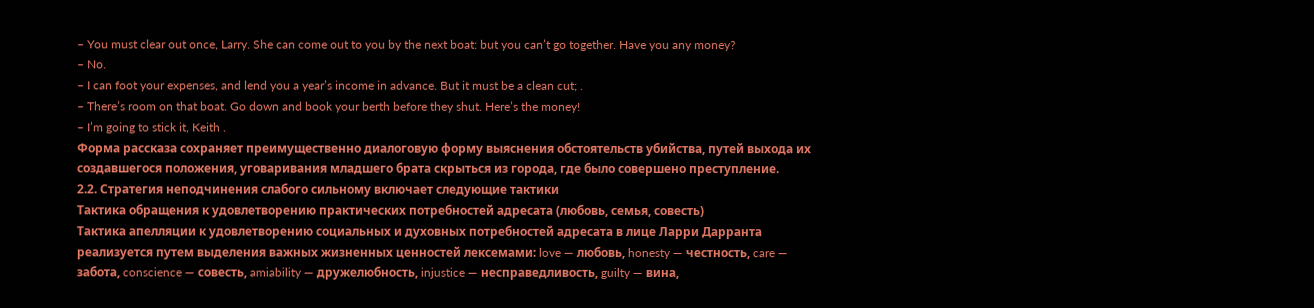– You must clear out once, Larry. She can come out to you by the next boat: but you can’t go together. Have you any money?
– No.
– I can foot your expenses, and lend you a year’s income in advance. But it must be a clean cut; .
– There’s room on that boat. Go down and book your berth before they shut. Here’s the money!
– I’m going to stick it, Keith .
Форма рассказа сохраняет преимущественно диалоговую форму выяснения обстоятельств убийства, путей выхода их создавшегося положения, уговаривания младшего брата скрыться из города, где было совершено преступление.
2.2. Стратегия неподчинения слабого сильному включает следующие тактики
Тактика обращения к удовлетворению практических потребностей адресата (любовь, семья, совесть)
Тактика апелляции к удовлетворению социальных и духовных потребностей адресата в лице Ларри Дарранта реализуется путем выделения важных жизненных ценностей лексемами: love — любовь, honesty — честность, care — забота, conscience — совесть, amiability — дружелюбность, injustice — несправедливость, guilty — вина,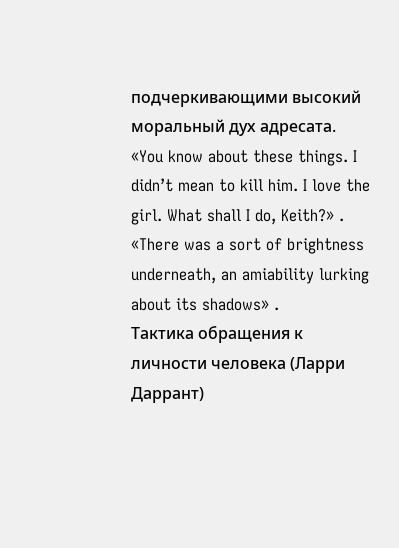подчеркивающими высокий моральный дух адресата.
«You know about these things. I didn’t mean to kill him. I love the girl. What shall I do, Keith?» .
«There was a sort of brightness underneath, an amiability lurking about its shadows» .
Тактика обращения к личности человека (Ларри Даррант)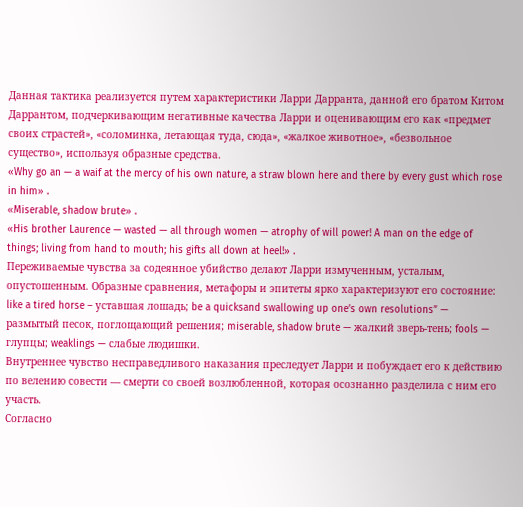Данная тактика реализуется путем характеристики Ларри Дарранта, данной его братом Китом Даррантом, подчеркивающим негативные качества Ларри и оценивающим его как «предмет своих страстей», «соломинка, летающая туда, сюда», «жалкое животное», «безвольное существо», используя образные средства.
«Why go an — a waif at the mercy of his own nature, a straw blown here and there by every gust which rose in him» .
«Miserable, shadow brute» .
«His brother Laurence — wasted — all through women — atrophy of will power! A man on the edge of things; living from hand to mouth; his gifts all down at heel!» .
Переживаемые чувства за содеянное убийство делают Ларри измученным, усталым, опустошенным. Образные сравнения, метафоры и эпитеты ярко характеризуют его состояние: like a tired horse – уставшая лошадь; be a quicksand swallowing up one’s own resolutions” — размытый песок, поглощающий решения; miserable, shadow brute — жалкий зверь-тень; fools — глупцы; weaklings — слабые людишки.
Внутреннее чувство несправедливого наказания преследует Ларри и побуждает его к действию по велению совести — смерти со своей возлюбленной, которая осознанно разделила с ним его участь.
Согласно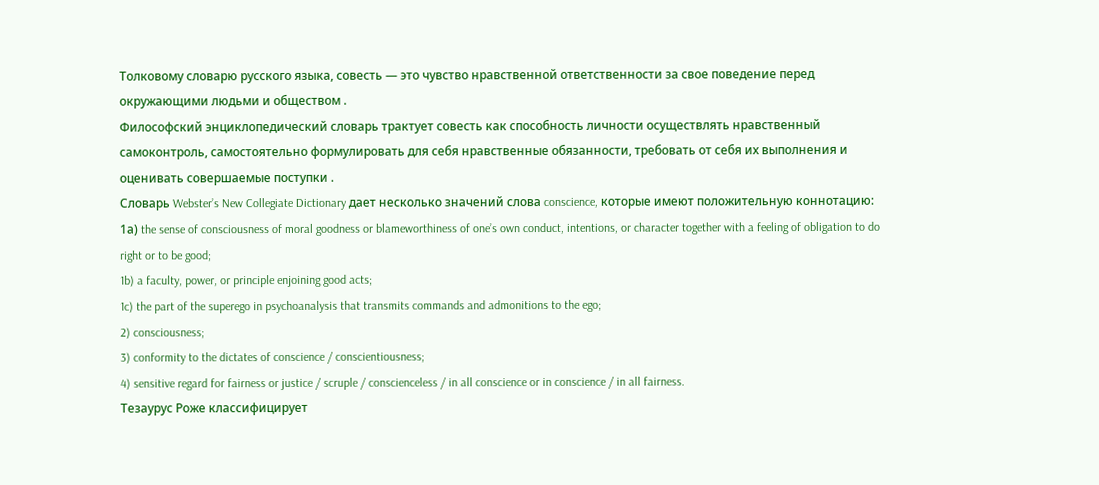Толковому словарю русского языка, совесть — это чувство нравственной ответственности за свое поведение перед окружающими людьми и обществом .
Философский энциклопедический словарь трактует совесть как способность личности осуществлять нравственный самоконтроль, самостоятельно формулировать для себя нравственные обязанности, требовать от себя их выполнения и оценивать совершаемые поступки .
Словарь Webster’s New Collegiate Dictionary дает несколько значений слова conscience, которые имеют положительную коннотацию:
1а) the sense of consciousness of moral goodness or blameworthiness of one’s own conduct, intentions, or character together with a feeling of obligation to do right or to be good;
1b) a faculty, power, or principle enjoining good acts;
1c) the part of the superego in psychoanalysis that transmits commands and admonitions to the ego;
2) consciousness;
3) conformity to the dictates of conscience / conscientiousness;
4) sensitive regard for fairness or justice / scruple / conscienceless / in all conscience or in conscience / in all fairness.
Тезаурус Роже классифицирует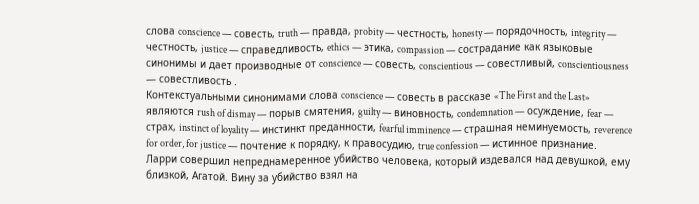слова conscience — совесть, truth — правда, probity — честность, honesty — порядочность, integrity — честность, justice — справедливость, ethics — этика, compassion — сострадание как языковые синонимы и дает производные от conscience — совесть, conscientious — совестливый, conscientiousness — совестливость .
Контекстуальными синонимами слова conscience — совесть в рассказе «The First and the Last» являются rush of dismay — порыв смятения, guilty — виновность, condemnation — осуждение, fear — страх, instinct of loyality — инстинкт преданности, fearful imminence — страшная неминуемость, reverence for order, for justice — почтение к порядку, к правосудию, true confession — истинное признание.
Ларри совершил непреднамеренное убийство человека, который издевался над девушкой, ему близкой, Агатой. Вину за убийство взял на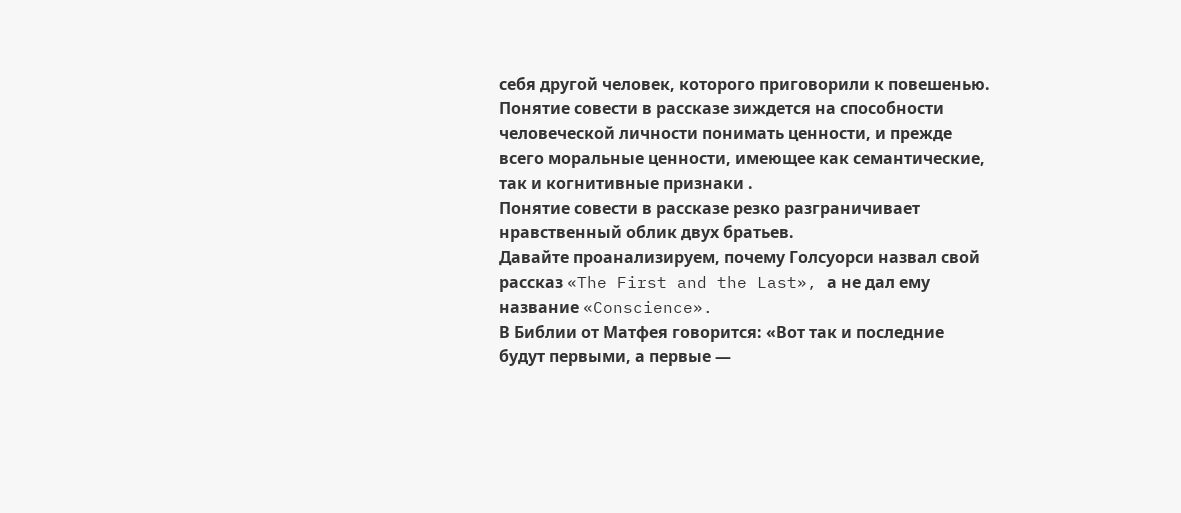себя другой человек, которого приговорили к повешенью.
Понятие совести в рассказе зиждется на способности человеческой личности понимать ценности, и прежде всего моральные ценности, имеющее как семантические, так и когнитивные признаки .
Понятие совести в рассказе резко разграничивает нравственный облик двух братьев.
Давайте проанализируем, почему Голсуорси назвал свой рассказ «The First and the Last», а не дал ему название «Conscience».
В Библии от Матфея говорится: «Вот так и последние будут первыми, а первые —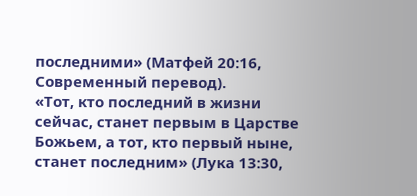последними» (Матфей 20:16, Современный перевод).
«Тот, кто последний в жизни сейчас, станет первым в Царстве Божьем, а тот, кто первый ныне, станет последним» (Лука 13:30,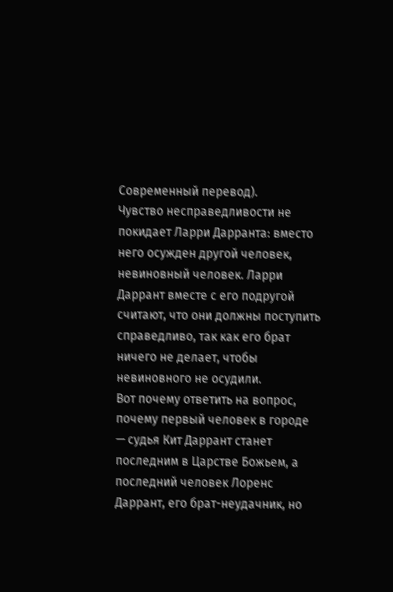Современный перевод).
Чувство несправедливости не покидает Ларри Дарранта: вместо него осужден другой человек, невиновный человек. Ларри Даррант вместе с его подругой считают, что они должны поступить справедливо, так как его брат ничего не делает, чтобы невиновного не осудили.
Вот почему ответить на вопрос, почему первый человек в городе — судья Кит Даррант станет последним в Царстве Божьем, а последний человек Лоренс Даррант, его брат-неудачник, но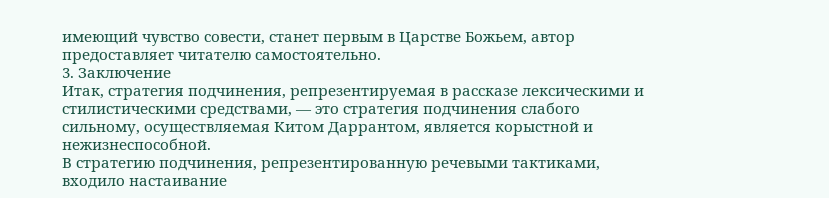имеющий чувство совести, станет первым в Царстве Божьем, автор предоставляет читателю самостоятельно.
3. Заключение
Итак, стратегия подчинения, репрезентируемая в рассказе лексическими и стилистическими средствами, — это стратегия подчинения слабого сильному, осуществляемая Китом Даррантом, является корыстной и нежизнеспособной.
В стратегию подчинения, репрезентированную речевыми тактиками, входило настаивание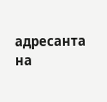адресанта на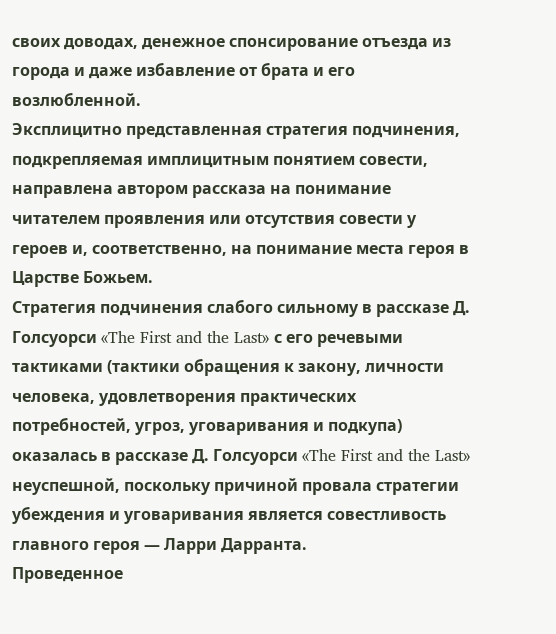своих доводах, денежное спонсирование отъезда из города и даже избавление от брата и его возлюбленной.
Эксплицитно представленная стратегия подчинения, подкрепляемая имплицитным понятием совести, направлена автором рассказа на понимание читателем проявления или отсутствия совести у героев и, соответственно, на понимание места героя в Царстве Божьем.
Стратегия подчинения слабого сильному в рассказе Д. Голсуорси «The First and the Last» с его речевыми тактиками (тактики обращения к закону, личности человека, удовлетворения практических потребностей, угроз, уговаривания и подкупа) оказалась в рассказе Д. Голсуорси «The First and the Last» неуспешной, поскольку причиной провала стратегии убеждения и уговаривания является совестливость главного героя — Ларри Дарранта.
Проведенное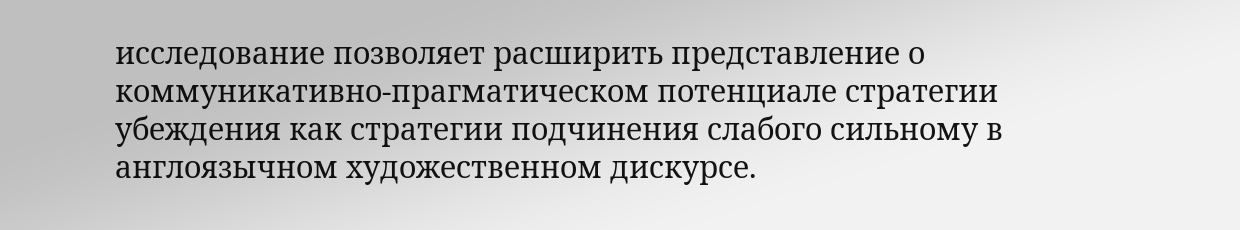исследование позволяет расширить представление о коммуникативно-прагматическом потенциале стратегии убеждения как стратегии подчинения слабого сильному в англоязычном художественном дискурсе.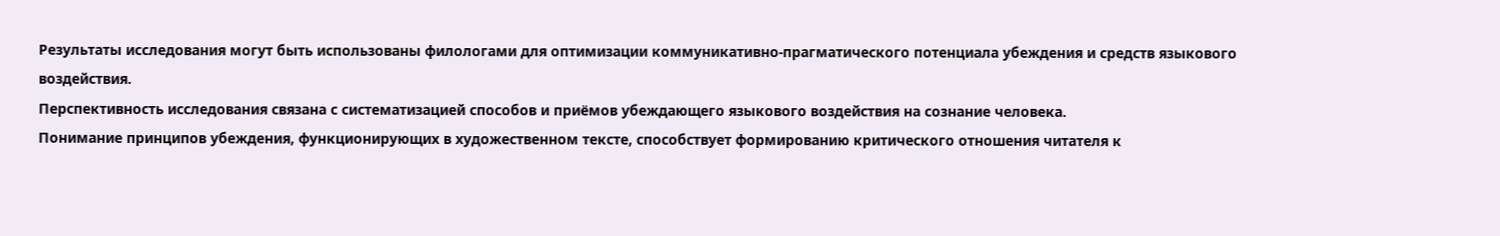Результаты исследования могут быть использованы филологами для оптимизации коммуникативно-прагматического потенциала убеждения и средств языкового воздействия.
Перспективность исследования связана с систематизацией способов и приёмов убеждающего языкового воздействия на сознание человека.
Понимание принципов убеждения, функционирующих в художественном тексте, способствует формированию критического отношения читателя к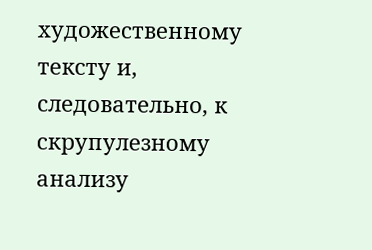художественному тексту и, следовательно, к скрупулезному анализу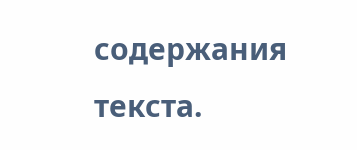содержания текста.